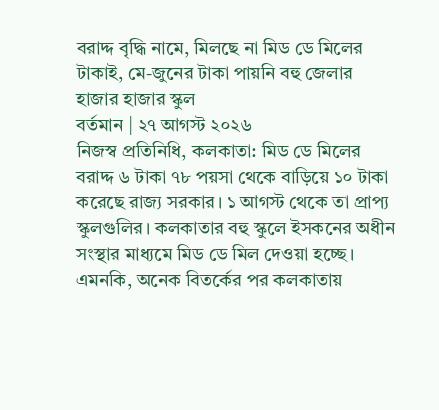বরাদ্দ বৃদ্ধি নামে, মিলছে না মিড ডে মিলের টাকাই, মে-জুনের টাকা পায়নি বহু জেলার হাজার হাজার স্কুল
বর্তমান | ২৭ আগস্ট ২০২৬
নিজস্ব প্রতিনিধি, কলকাতা: মিড ডে মিলের বরাদ্দ ৬ টাকা ৭৮ পয়সা থেকে বাড়িয়ে ১০ টাকা করেছে রাজ্য সরকার। ১ আগস্ট থেকে তা প্রাপ্য স্কুলগুলির। কলকাতার বহু স্কুলে ইসকনের অধীন সংস্থার মাধ্যমে মিড ডে মিল দেওয়া হচ্ছে। এমনকি, অনেক বিতর্কের পর কলকাতায়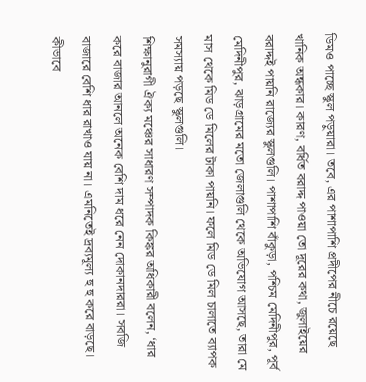ডিমও পাচ্ছে স্কুল পড়ুয়ারা। তবে, এর পাশাপাশি প্রদীপের নীচে রয়েছে খানিক অন্ধকার। কারণ, বর্ধিত বরাদ্দ পাওয়া তো দূরের কথা, জুলাইয়ের বরাদ্দই পায়নি রাজ্যের স্কুলগুলি। পাশাপাশি বাঁকুড়া, পশ্চিম মেদিনীপুর, পূর্ব মেদিনীপুর, ঝাড়গ্রামের মতো জেলাগুলি থেকে অভিযোগ আসছে, তারা মে মাস থেকে মিড ডে মিলের টাকা পায়নি। ফলে মিড ডে মিল চালাতে ব্যাপক সমস্যায় পড়ছে স্কুলগুলি।
শিক্ষানুরাগী ঐক্য মঞ্চের সাধারণ সম্পাদক কিঙ্কর অধিকারী বলেন, ‘ধার করে বাজার আনলে অনেক বেশি দাম ধরে নেন দোকানদাররা। সবজি বাজারে বেশি ধার রাখাও যায় না। এমনিতেই দ্রব্যমূল্য হু হু করে বাড়ছে। কীভাবে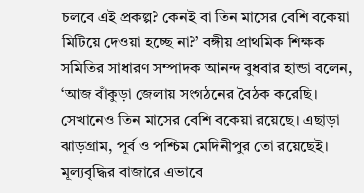চলবে এই প্রকল্প? কেনই বা তিন মাসের বেশি বকেয়া মিটিয়ে দেওয়া হচ্ছে না?’ বঙ্গীয় প্রাথমিক শিক্ষক সমিতির সাধারণ সম্পাদক আনন্দ বুধবার হান্ডা বলেন, ‘আজ বাঁকুড়া জেলায় সংগঠনের বৈঠক করেছি। সেখানেও তিন মাসের বেশি বকেয়া রয়েছে। এছাড়া ঝাড়গ্রাম, পূর্ব ও পশ্চিম মেদিনীপুর তো রয়েছেই। মূল্যবৃদ্ধির বাজারে এভাবে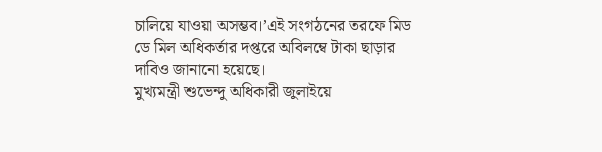চালিয়ে যাওয়া অসম্ভব।’এই সংগঠনের তরফে মিড ডে মিল অধিকর্তার দপ্তরে অবিলম্বে টাকা ছাড়ার দাবিও জানানো হয়েছে।
মুখ্যমন্ত্রী শুভেন্দু অধিকারী জুলাইয়ে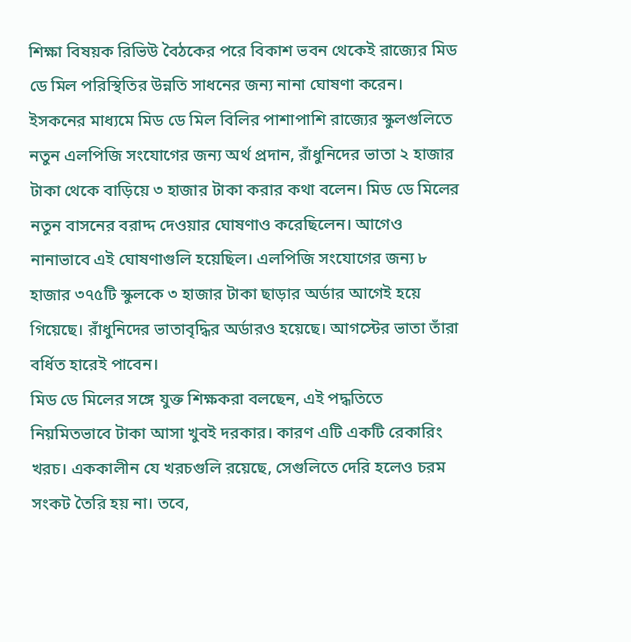শিক্ষা বিষয়ক রিভিউ বৈঠকের পরে বিকাশ ভবন থেকেই রাজ্যের মিড ডে মিল পরিস্থিতির উন্নতি সাধনের জন্য নানা ঘোষণা করেন। ইসকনের মাধ্যমে মিড ডে মিল বিলির পাশাপাশি রাজ্যের স্কুলগুলিতে নতুন এলপিজি সংযোগের জন্য অর্থ প্রদান, রাঁধুনিদের ভাতা ২ হাজার টাকা থেকে বাড়িয়ে ৩ হাজার টাকা করার কথা বলেন। মিড ডে মিলের নতুন বাসনের বরাদ্দ দেওয়ার ঘোষণাও করেছিলেন। আগেও নানাভাবে এই ঘোষণাগুলি হয়েছিল। এলপিজি সংযোগের জন্য ৮ হাজার ৩৭৫টি স্কুলকে ৩ হাজার টাকা ছাড়ার অর্ডার আগেই হয়ে গিয়েছে। রাঁধুনিদের ভাতাবৃদ্ধির অর্ডারও হয়েছে। আগস্টের ভাতা তাঁরা বর্ধিত হারেই পাবেন।
মিড ডে মিলের সঙ্গে যুক্ত শিক্ষকরা বলছেন, এই পদ্ধতিতে নিয়মিতভাবে টাকা আসা খুবই দরকার। কারণ এটি একটি রেকারিং খরচ। এককালীন যে খরচগুলি রয়েছে, সেগুলিতে দেরি হলেও চরম সংকট তৈরি হয় না। তবে,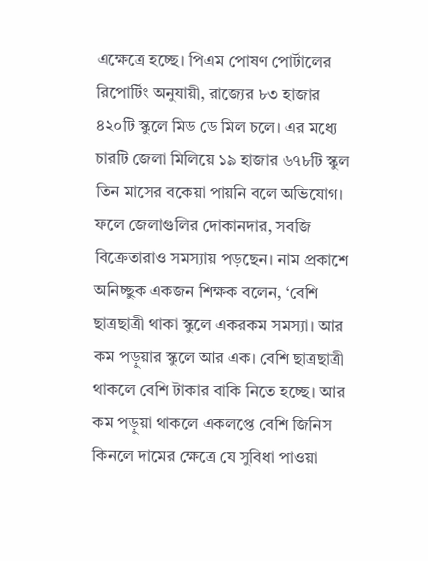এক্ষেত্রে হচ্ছে। পিএম পোষণ পোর্টালের রিপোর্টিং অনুযায়ী, রাজ্যের ৮৩ হাজার ৪২০টি স্কুলে মিড ডে মিল চলে। এর মধ্যে চারটি জেলা মিলিয়ে ১৯ হাজার ৬৭৮টি স্কুল তিন মাসের বকেয়া পায়নি বলে অভিযোগ। ফলে জেলাগুলির দোকানদার, সবজি বিক্রেতারাও সমস্যায় পড়ছেন। নাম প্রকাশে অনিচ্ছুক একজন শিক্ষক বলেন, ‘বেশি ছাত্রছাত্রী থাকা স্কুলে একরকম সমস্যা। আর কম পড়ুয়ার স্কুলে আর এক। বেশি ছাত্রছাত্রী থাকলে বেশি টাকার বাকি নিতে হচ্ছে। আর কম পড়ুয়া থাকলে একলপ্তে বেশি জিনিস কিনলে দামের ক্ষেত্রে যে সুবিধা পাওয়া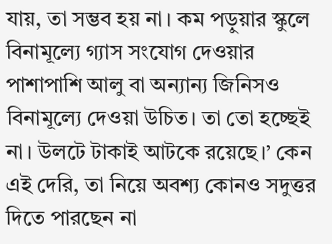যায়, তা সম্ভব হয় না। কম পড়ুয়ার স্কুলে বিনামূল্যে গ্যাস সংযোগ দেওয়ার পাশাপাশি আলু বা অন্যান্য জিনিসও বিনামূল্যে দেওয়া উচিত। তা তো হচ্ছেই না। উলটে টাকাই আটকে রয়েছে।’ কেন এই দেরি, তা নিয়ে অবশ্য কোনও সদুত্তর দিতে পারছেন না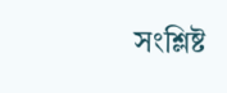সংশ্লিষ্ট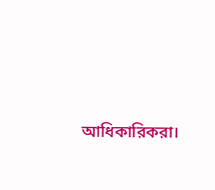আধিকারিকরা।